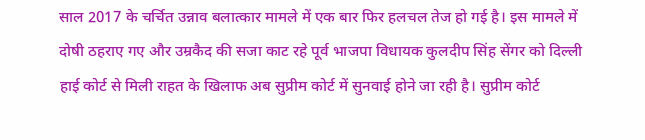साल 2017 के चर्चित उन्नाव बलात्कार मामले में एक बार फिर हलचल तेज हो गई है। इस मामले में दोषी ठहराए गए और उम्रकैद की सजा काट रहे पूर्व भाजपा विधायक कुलदीप सिंह सेंगर को दिल्ली हाई कोर्ट से मिली राहत के खिलाफ अब सुप्रीम कोर्ट में सुनवाई होने जा रही है। सुप्रीम कोर्ट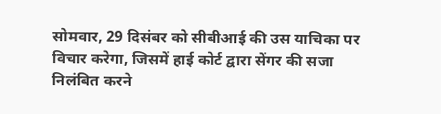सोमवार, 29 दिसंबर को सीबीआई की उस याचिका पर विचार करेगा, जिसमें हाई कोर्ट द्वारा सेंगर की सजा निलंबित करने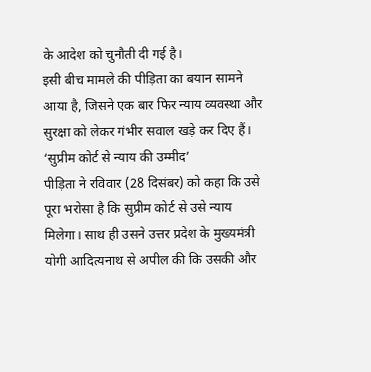के आदेश को चुनौती दी गई है।
इसी बीच मामले की पीड़िता का बयान सामने आया है, जिसने एक बार फिर न्याय व्यवस्था और सुरक्षा को लेकर गंभीर सवाल खड़े कर दिए हैं।
‘सुप्रीम कोर्ट से न्याय की उम्मीद’
पीड़िता ने रविवार (28 दिसंबर) को कहा कि उसे पूरा भरोसा है कि सुप्रीम कोर्ट से उसे न्याय मिलेगा। साथ ही उसने उत्तर प्रदेश के मुख्यमंत्री योगी आदित्यनाथ से अपील की कि उसकी और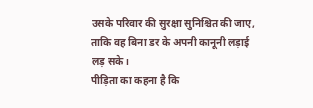उसके परिवार की सुरक्षा सुनिश्चित की जाए, ताकि वह बिना डर के अपनी कानूनी लड़ाई लड़ सके।
पीड़िता का कहना है कि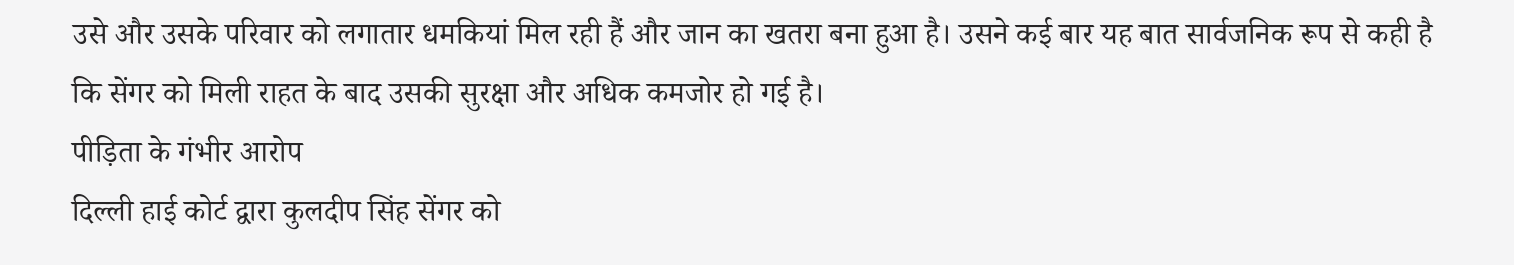उसे और उसके परिवार को लगातार धमकियां मिल रही हैं और जान का खतरा बना हुआ है। उसने कई बार यह बात सार्वजनिक रूप से कही है कि सेंगर को मिली राहत के बाद उसकी सुरक्षा और अधिक कमजोर हो गई है।
पीड़िता के गंभीर आरोप
दिल्ली हाई कोर्ट द्वारा कुलदीप सिंह सेंगर को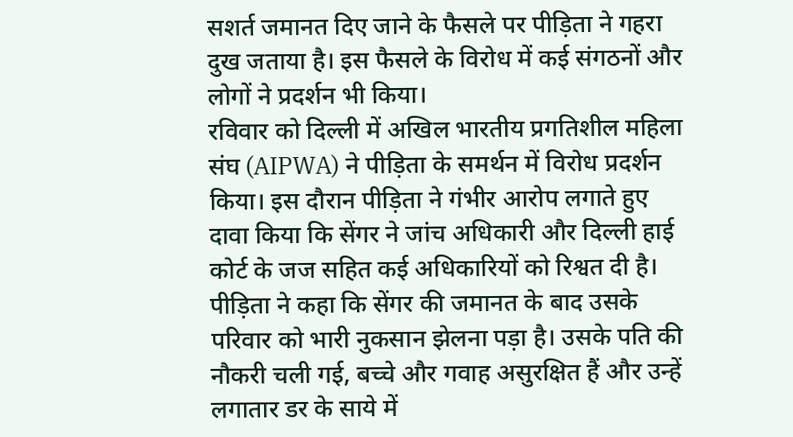सशर्त जमानत दिए जाने के फैसले पर पीड़िता ने गहरा दुख जताया है। इस फैसले के विरोध में कई संगठनों और लोगों ने प्रदर्शन भी किया।
रविवार को दिल्ली में अखिल भारतीय प्रगतिशील महिला संघ (AIPWA) ने पीड़िता के समर्थन में विरोध प्रदर्शन किया। इस दौरान पीड़िता ने गंभीर आरोप लगाते हुए दावा किया कि सेंगर ने जांच अधिकारी और दिल्ली हाई कोर्ट के जज सहित कई अधिकारियों को रिश्वत दी है।
पीड़िता ने कहा कि सेंगर की जमानत के बाद उसके परिवार को भारी नुकसान झेलना पड़ा है। उसके पति की नौकरी चली गई, बच्चे और गवाह असुरक्षित हैं और उन्हें लगातार डर के साये में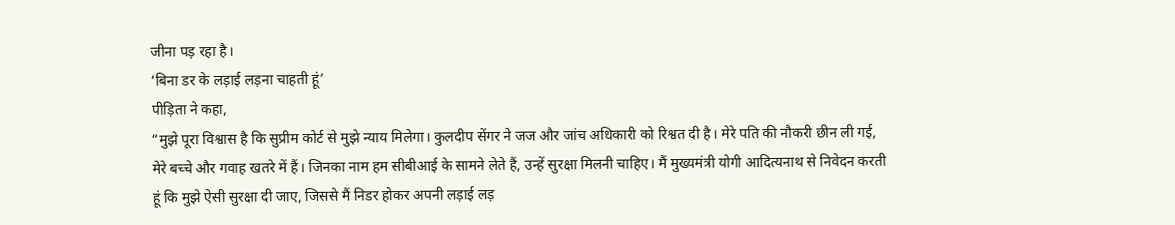जीना पड़ रहा है।
‘बिना डर के लड़ाई लड़ना चाहती हूं’
पीड़िता ने कहा,
“मुझे पूरा विश्वास है कि सुप्रीम कोर्ट से मुझे न्याय मिलेगा। कुलदीप सेंगर ने जज और जांच अधिकारी को रिश्वत दी है। मेरे पति की नौकरी छीन ली गई, मेरे बच्चे और गवाह खतरे में हैं। जिनका नाम हम सीबीआई के सामने लेते हैं, उन्हें सुरक्षा मिलनी चाहिए। मैं मुख्यमंत्री योगी आदित्यनाथ से निवेदन करती हूं कि मुझे ऐसी सुरक्षा दी जाए, जिससे मैं निडर होकर अपनी लड़ाई लड़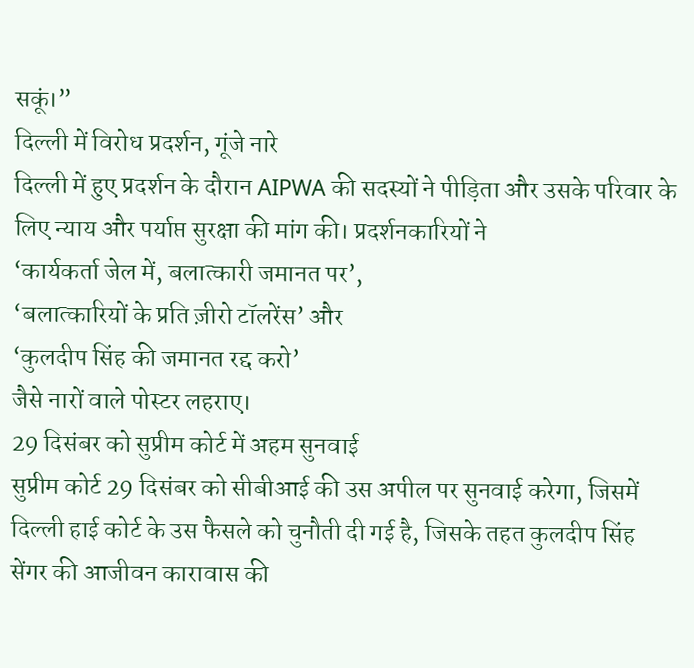सकूं।”
दिल्ली में विरोध प्रदर्शन, गूंजे नारे
दिल्ली में हुए प्रदर्शन के दौरान AIPWA की सदस्यों ने पीड़िता और उसके परिवार के लिए न्याय और पर्याप्त सुरक्षा की मांग की। प्रदर्शनकारियों ने
‘कार्यकर्ता जेल में, बलात्कारी जमानत पर’,
‘बलात्कारियों के प्रति ज़ीरो टॉलरेंस’ और
‘कुलदीप सिंह की जमानत रद्द करो’
जैसे नारों वाले पोस्टर लहराए।
29 दिसंबर को सुप्रीम कोर्ट में अहम सुनवाई
सुप्रीम कोर्ट 29 दिसंबर को सीबीआई की उस अपील पर सुनवाई करेगा, जिसमें दिल्ली हाई कोर्ट के उस फैसले को चुनौती दी गई है, जिसके तहत कुलदीप सिंह सेंगर की आजीवन कारावास की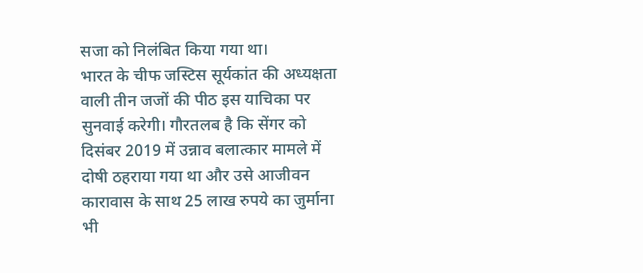सजा को निलंबित किया गया था।
भारत के चीफ जस्टिस सूर्यकांत की अध्यक्षता वाली तीन जजों की पीठ इस याचिका पर सुनवाई करेगी। गौरतलब है कि सेंगर को दिसंबर 2019 में उन्नाव बलात्कार मामले में दोषी ठहराया गया था और उसे आजीवन कारावास के साथ 25 लाख रुपये का जुर्माना भी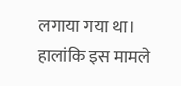लगाया गया था।
हालांकि इस मामले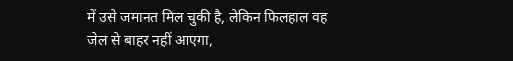में उसे जमानत मिल चुकी है, लेकिन फिलहाल वह जेल से बाहर नहीं आएगा,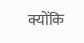क्योंकि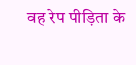वह रेप पीड़िता के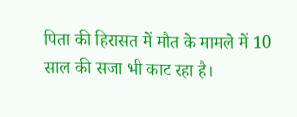पिता की हिरासत में मौत के मामले में 10 साल की सजा भी काट रहा है।